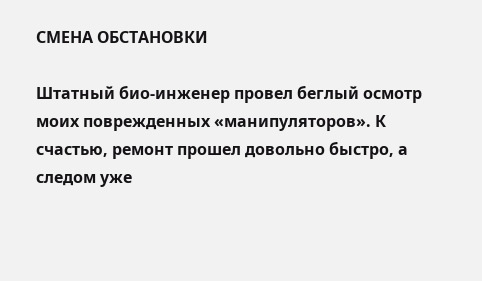СМЕНА ОБСТАНОВКИ

Штатный био-инженер провел беглый осмотр моих поврежденных «манипуляторов». К счастью, ремонт прошел довольно быстро, а следом уже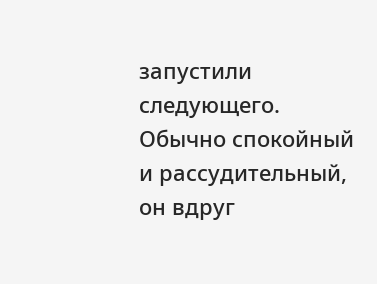запустили следующего. Обычно спокойный и рассудительный, он вдруг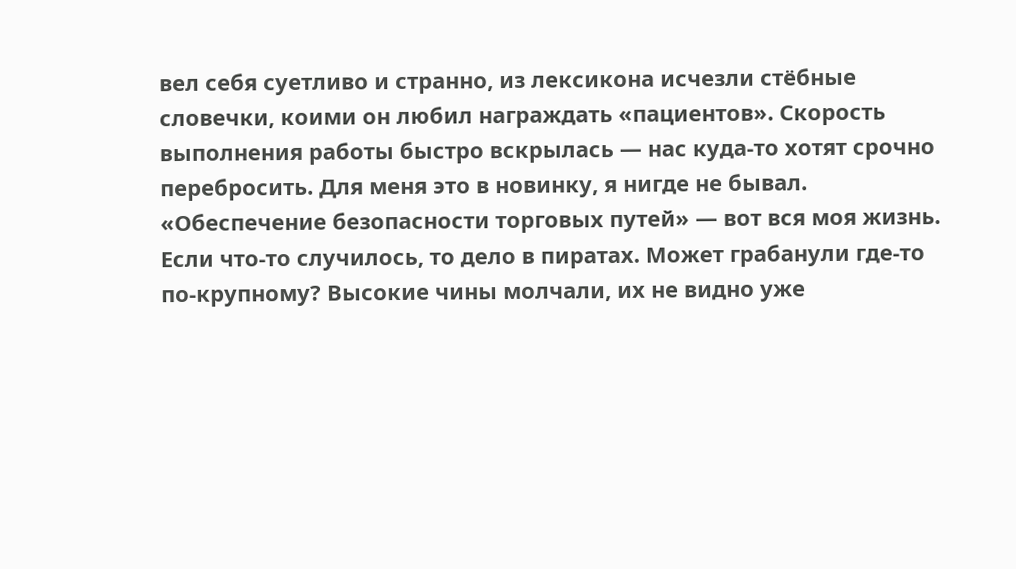вел себя суетливо и странно, из лексикона исчезли стёбные словечки, коими он любил награждать «пациентов». Скорость выполнения работы быстро вскрылась — нас куда-то хотят срочно перебросить. Для меня это в новинку, я нигде не бывал. «Обеспечение безопасности торговых путей» — вот вся моя жизнь. Если что-то случилось, то дело в пиратах. Может грабанули где-то по-крупному? Высокие чины молчали, их не видно уже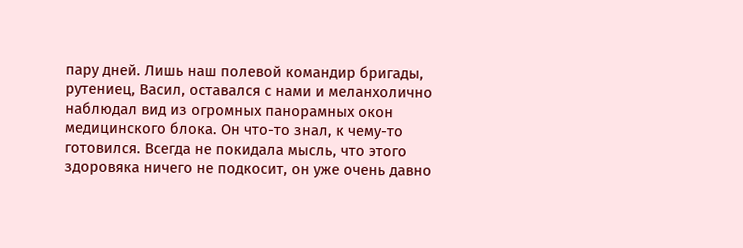пару дней. Лишь наш полевой командир бригады, рутениец, Васил, оставался с нами и меланхолично наблюдал вид из огромных панорамных окон медицинского блока. Он что-то знал, к чему-то готовился. Всегда не покидала мысль, что этого здоровяка ничего не подкосит, он уже очень давно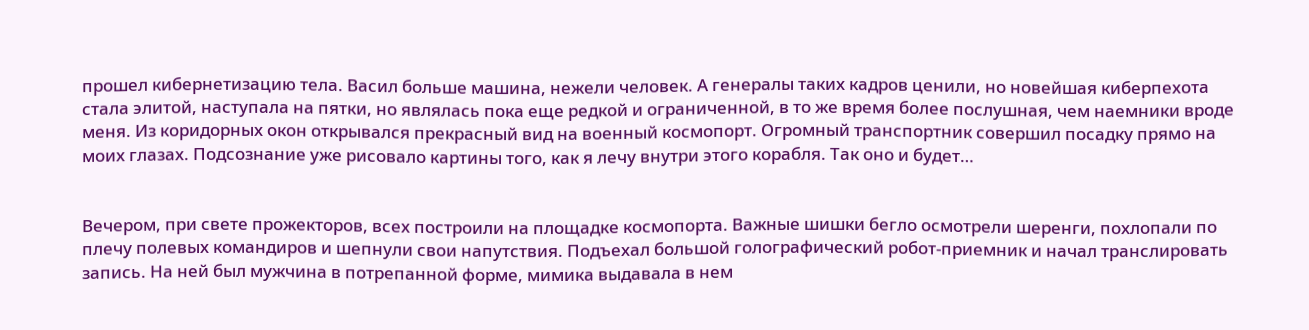прошел кибернетизацию тела. Васил больше машина, нежели человек. А генералы таких кадров ценили, но новейшая киберпехота стала элитой, наступала на пятки, но являлась пока еще редкой и ограниченной, в то же время более послушная, чем наемники вроде меня. Из коридорных окон открывался прекрасный вид на военный космопорт. Огромный транспортник совершил посадку прямо на моих глазах. Подсознание уже рисовало картины того, как я лечу внутри этого корабля. Так оно и будет…


Вечером, при свете прожекторов, всех построили на площадке космопорта. Важные шишки бегло осмотрели шеренги, похлопали по плечу полевых командиров и шепнули свои напутствия. Подъехал большой голографический робот-приемник и начал транслировать запись. На ней был мужчина в потрепанной форме, мимика выдавала в нем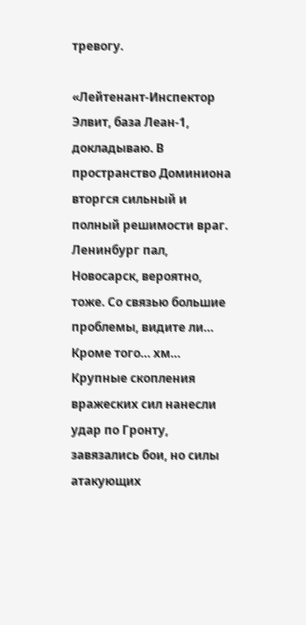тревогу.

«Лейтенант-Инспектор Элвит, база Леан-1, докладываю. В пространство Доминиона вторгся сильный и полный решимости враг. Ленинбург пал, Новосарск, вероятно, тоже. Со связью большие проблемы, видите ли… Кроме того… хм… Крупные скопления вражеских сил нанесли удар по Гронту, завязались бои, но силы атакующих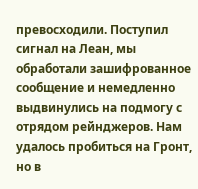превосходили. Поступил сигнал на Леан, мы обработали зашифрованное сообщение и немедленно выдвинулись на подмогу с отрядом рейнджеров. Нам удалось пробиться на Гронт, но в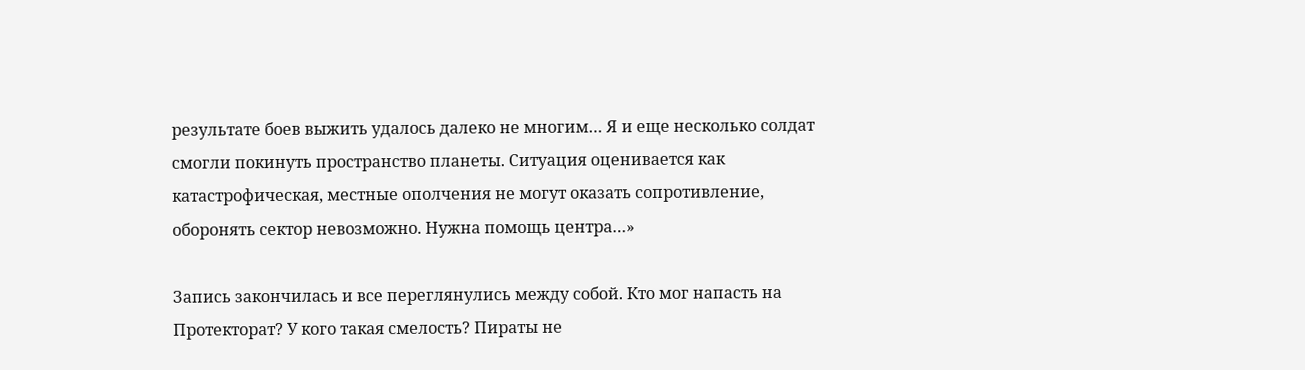результате боев выжить удалось далеко не многим… Я и еще несколько солдат смогли покинуть пространство планеты. Ситуация оценивается как катастрофическая, местные ополчения не могут оказать сопротивление, оборонять сектор невозможно. Нужна помощь центра…»

Запись закончилась и все переглянулись между собой. Кто мог напасть на Протекторат? У кого такая смелость? Пираты не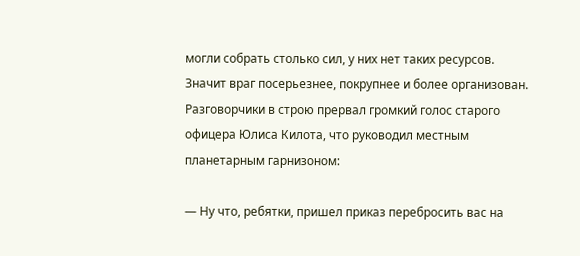могли собрать столько сил, у них нет таких ресурсов. Значит враг посерьезнее, покрупнее и более организован. Разговорчики в строю прервал громкий голос старого офицера Юлиса Килота, что руководил местным планетарным гарнизоном:

— Ну что, ребятки, пришел приказ перебросить вас на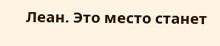Леан. Это место станет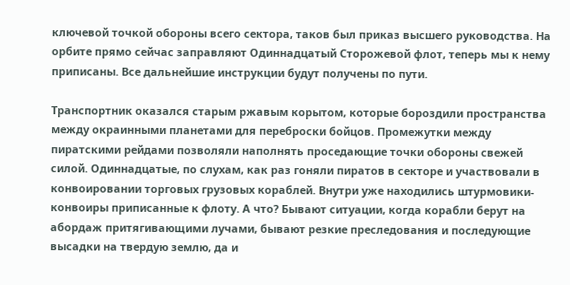ключевой точкой обороны всего сектора, таков был приказ высшего руководства. На орбите прямо сейчас заправляют Одиннадцатый Сторожевой флот, теперь мы к нему приписаны. Все дальнейшие инструкции будут получены по пути.

Транспортник оказался старым ржавым корытом, которые бороздили пространства между окраинными планетами для переброски бойцов. Промежутки между пиратскими рейдами позволяли наполнять проседающие точки обороны свежей силой. Одиннадцатые, по слухам, как раз гоняли пиратов в секторе и участвовали в конвоировании торговых грузовых кораблей. Внутри уже находились штурмовики-конвоиры приписанные к флоту. А что? Бывают ситуации, когда корабли берут на абордаж притягивающими лучами, бывают резкие преследования и последующие высадки на твердую землю, да и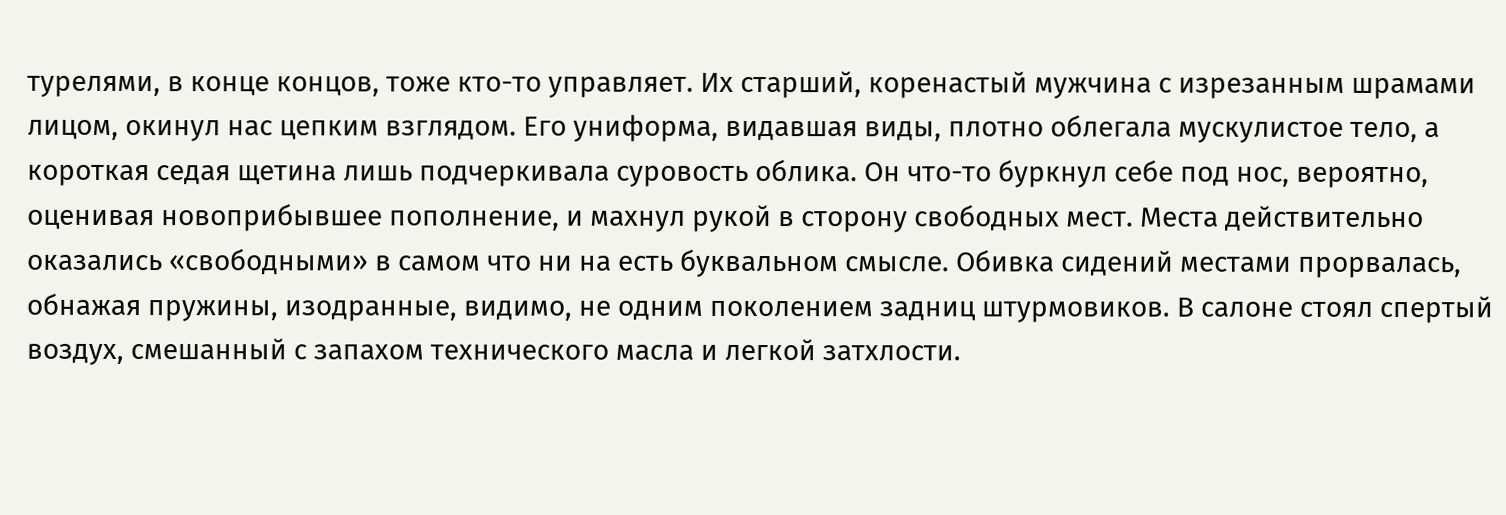турелями, в конце концов, тоже кто-то управляет. Их старший, коренастый мужчина с изрезанным шрамами лицом, окинул нас цепким взглядом. Его униформа, видавшая виды, плотно облегала мускулистое тело, а короткая седая щетина лишь подчеркивала суровость облика. Он что-то буркнул себе под нос, вероятно, оценивая новоприбывшее пополнение, и махнул рукой в сторону свободных мест. Места действительно оказались «свободными» в самом что ни на есть буквальном смысле. Обивка сидений местами прорвалась, обнажая пружины, изодранные, видимо, не одним поколением задниц штурмовиков. В салоне стоял спертый воздух, смешанный с запахом технического масла и легкой затхлости.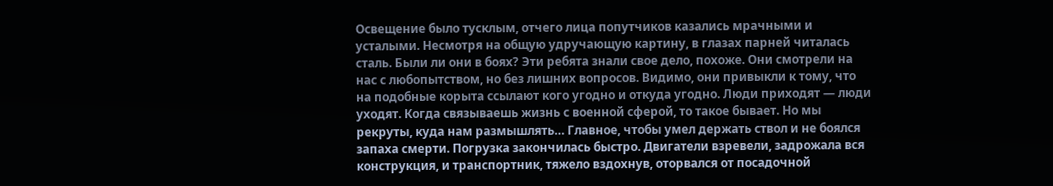Освещение было тусклым, отчего лица попутчиков казались мрачными и усталыми. Несмотря на общую удручающую картину, в глазах парней читалась сталь. Были ли они в боях? Эти ребята знали свое дело, похоже. Они смотрели на нас с любопытством, но без лишних вопросов. Видимо, они привыкли к тому, что на подобные корыта ссылают кого угодно и откуда угодно. Люди приходят — люди уходят. Когда связываешь жизнь с военной сферой, то такое бывает. Но мы рекруты, куда нам размышлять… Главное, чтобы умел держать ствол и не боялся запаха смерти. Погрузка закончилась быстро. Двигатели взревели, задрожала вся конструкция, и транспортник, тяжело вздохнув, оторвался от посадочной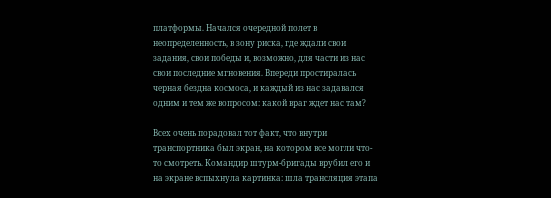платформы. Начался очередной полет в неопределенность, в зону риска, где ждали свои задания, свои победы и, возможно, для части из нас свои последние мгновения. Впереди простиралась черная бездна космоса, и каждый из нас задавался одним и тем же вопросом: какой враг ждет нас там?

Всех очень порадовал тот факт, что внутри транспортника был экран, на котором все могли что-то смотреть. Командир штурм-бригады врубил его и на экране вспыхнула картинка: шла трансляция этапа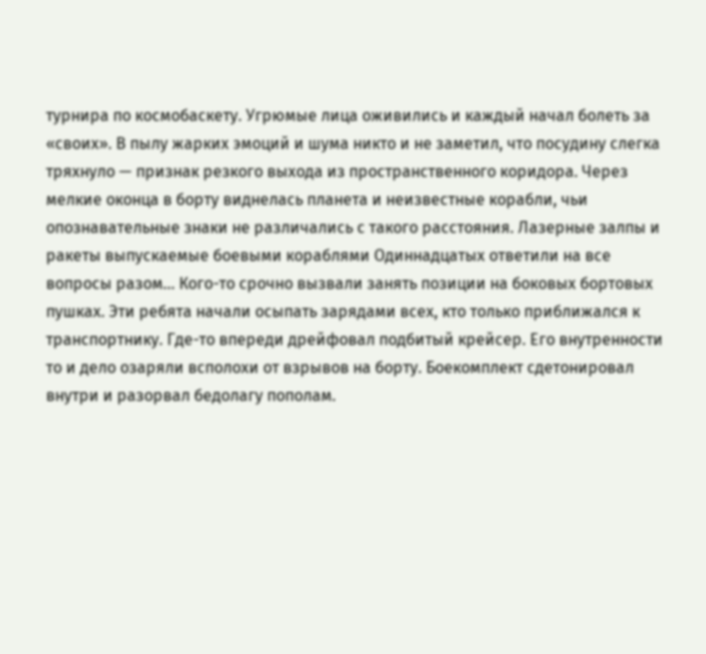турнира по космобаскету. Угрюмые лица оживились и каждый начал болеть за «своих». В пылу жарких эмоций и шума никто и не заметил, что посудину слегка тряхнуло — признак резкого выхода из пространственного коридора. Через мелкие оконца в борту виднелась планета и неизвестные корабли, чьи опознавательные знаки не различались с такого расстояния. Лазерные залпы и ракеты выпускаемые боевыми кораблями Одиннадцатых ответили на все вопросы разом… Кого-то срочно вызвали занять позиции на боковых бортовых пушках. Эти ребята начали осыпать зарядами всех, кто только приближался к транспортнику. Где-то впереди дрейфовал подбитый крейсер. Его внутренности то и дело озаряли всполохи от взрывов на борту. Боекомплект сдетонировал внутри и разорвал бедолагу пополам.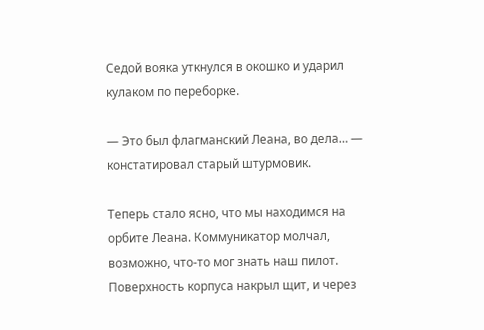Седой вояка уткнулся в окошко и ударил кулаком по переборке.

— Это был флагманский Леана, во дела… — констатировал старый штурмовик.

Теперь стало ясно, что мы находимся на орбите Леана. Коммуникатор молчал, возможно, что-то мог знать наш пилот. Поверхность корпуса накрыл щит, и через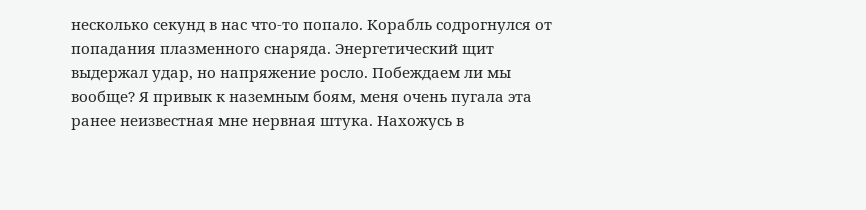несколько секунд в нас что-то попало. Корабль содрогнулся от попадания плазменного снаряда. Энергетический щит выдержал удар, но напряжение росло. Побеждаем ли мы вообще? Я привык к наземным боям, меня очень пугала эта ранее неизвестная мне нервная штука. Нахожусь в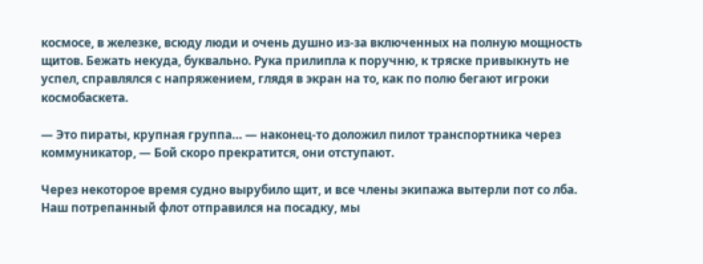космосе, в железке, всюду люди и очень душно из-за включенных на полную мощность щитов. Бежать некуда, буквально. Рука прилипла к поручню, к тряске привыкнуть не успел, справлялся с напряжением, глядя в экран на то, как по полю бегают игроки космобаскета.

— Это пираты, крупная группа… — наконец-то доложил пилот транспортника через коммуникатор, — Бой скоро прекратится, они отступают.

Через некоторое время судно вырубило щит, и все члены экипажа вытерли пот со лба. Наш потрепанный флот отправился на посадку, мы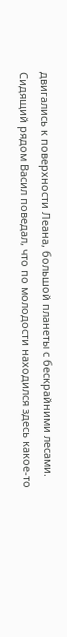двигались к поверхности Леана, большой планеты с бескрайними лесами. Сидящий рядом Васил поведал, что по молодости находился здесь какое-то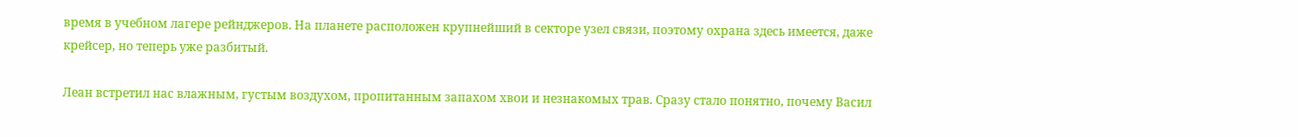время в учебном лагере рейнджеров. На планете расположен крупнейший в секторе узел связи, поэтому охрана здесь имеется, даже крейсер, но теперь уже разбитый.

Леан встретил нас влажным, густым воздухом, пропитанным запахом хвои и незнакомых трав. Сразу стало понятно, почему Васил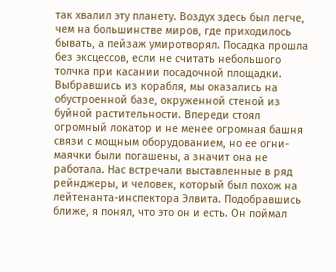так хвалил эту планету. Воздух здесь был легче, чем на большинстве миров, где приходилось бывать, а пейзаж умиротворял. Посадка прошла без эксцессов, если не считать небольшого толчка при касании посадочной площадки. Выбравшись из корабля, мы оказались на обустроенной базе, окруженной стеной из буйной растительности. Впереди стоял огромный локатор и не менее огромная башня связи с мощным оборудованием, но ее огни-маячки были погашены, а значит она не работала. Нас встречали выставленные в ряд рейнджеры, и человек, который был похож на лейтенанта-инспектора Элвита. Подобравшись ближе, я понял, что это он и есть. Он поймал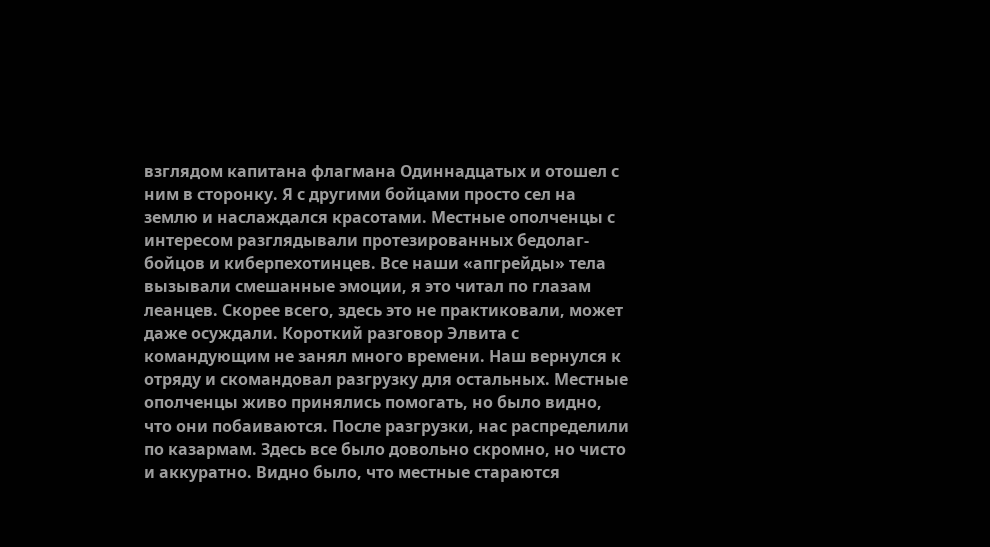взглядом капитана флагмана Одиннадцатых и отошел с ним в сторонку. Я с другими бойцами просто сел на землю и наслаждался красотами. Местные ополченцы с интересом разглядывали протезированных бедолаг-бойцов и киберпехотинцев. Все наши «апгрейды» тела вызывали смешанные эмоции, я это читал по глазам леанцев. Скорее всего, здесь это не практиковали, может даже осуждали. Короткий разговор Элвита с командующим не занял много времени. Наш вернулся к отряду и скомандовал разгрузку для остальных. Местные ополченцы живо принялись помогать, но было видно, что они побаиваются. После разгрузки, нас распределили по казармам. Здесь все было довольно скромно, но чисто и аккуратно. Видно было, что местные стараются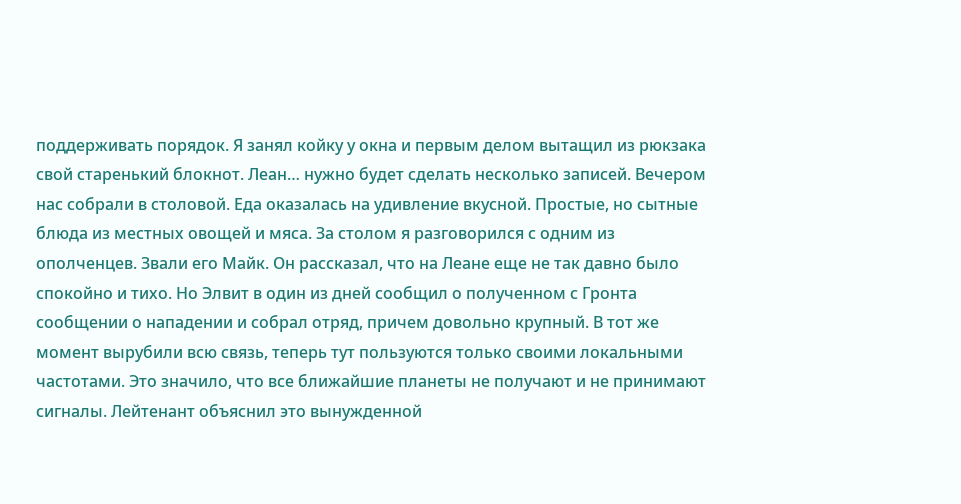поддерживать порядок. Я занял койку у окна и первым делом вытащил из рюкзака свой старенький блокнот. Леан… нужно будет сделать несколько записей. Вечером нас собрали в столовой. Еда оказалась на удивление вкусной. Простые, но сытные блюда из местных овощей и мяса. За столом я разговорился с одним из ополченцев. Звали его Майк. Он рассказал, что на Леане еще не так давно было спокойно и тихо. Но Элвит в один из дней сообщил о полученном с Гронта сообщении о нападении и собрал отряд, причем довольно крупный. В тот же момент вырубили всю связь, теперь тут пользуются только своими локальными частотами. Это значило, что все ближайшие планеты не получают и не принимают сигналы. Лейтенант объяснил это вынужденной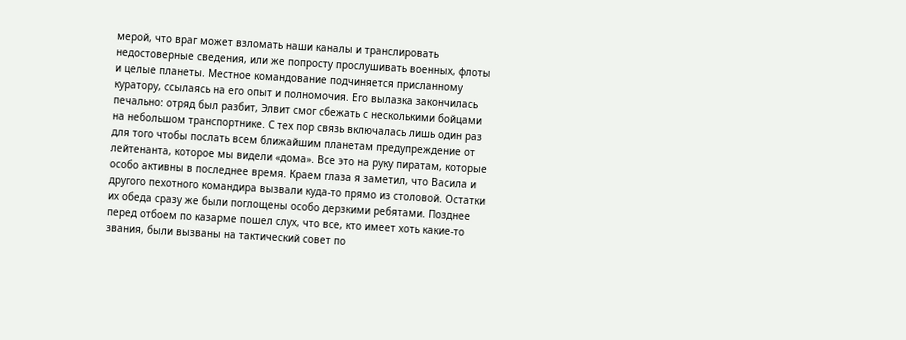мерой, что враг может взломать наши каналы и транслировать недостоверные сведения, или же попросту прослушивать военных, флоты и целые планеты. Местное командование подчиняется присланному куратору, ссылаясь на его опыт и полномочия. Его вылазка закончилась печально: отряд был разбит, Элвит смог сбежать с несколькими бойцами на небольшом транспортнике. С тех пор связь включалась лишь один раз для того чтобы послать всем ближайшим планетам предупреждение от лейтенанта, которое мы видели «дома». Все это на руку пиратам, которые особо активны в последнее время. Краем глаза я заметил, что Васила и другого пехотного командира вызвали куда-то прямо из столовой. Остатки их обеда сразу же были поглощены особо дерзкими ребятами. Позднее перед отбоем по казарме пошел слух, что все, кто имеет хоть какие-то звания, были вызваны на тактический совет по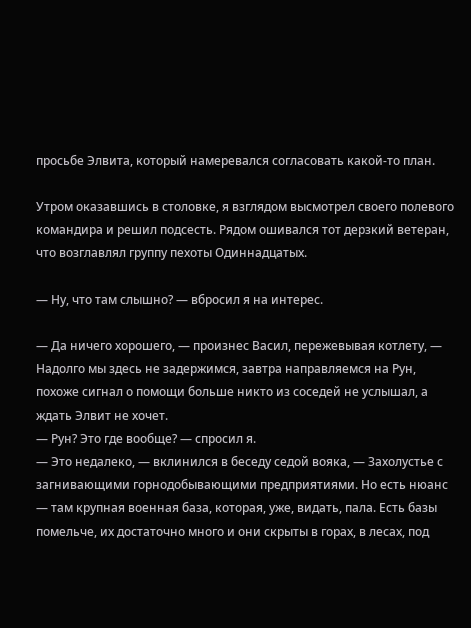просьбе Элвита, который намеревался согласовать какой-то план.

Утром оказавшись в столовке, я взглядом высмотрел своего полевого командира и решил подсесть. Рядом ошивался тот дерзкий ветеран, что возглавлял группу пехоты Одиннадцатых.

— Ну, что там слышно? — вбросил я на интерес.

— Да ничего хорошего, — произнес Васил, пережевывая котлету, — Надолго мы здесь не задержимся, завтра направляемся на Рун, похоже сигнал о помощи больше никто из соседей не услышал, а ждать Элвит не хочет.
— Рун? Это где вообще? — спросил я.
— Это недалеко, — вклинился в беседу седой вояка, — Захолустье с загнивающими горнодобывающими предприятиями. Но есть нюанс — там крупная военная база, которая, уже, видать, пала. Есть базы помельче, их достаточно много и они скрыты в горах, в лесах, под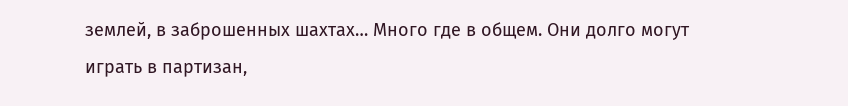землей, в заброшенных шахтах… Много где в общем. Они долго могут играть в партизан,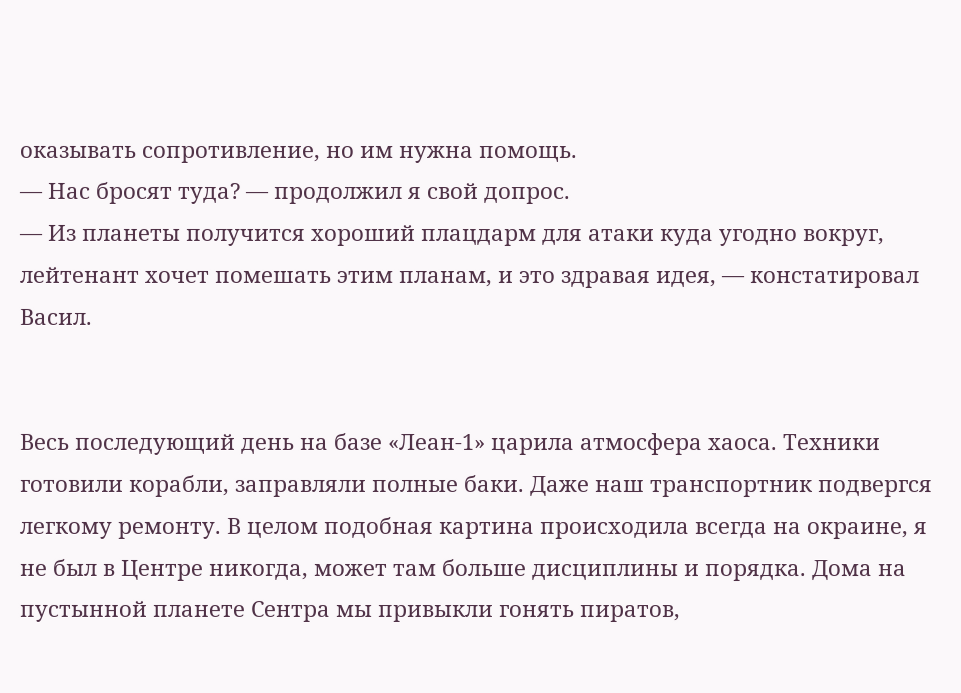оказывать сопротивление, но им нужна помощь.
— Нас бросят туда? — продолжил я свой допрос.
— Из планеты получится хороший плацдарм для атаки куда угодно вокруг, лейтенант хочет помешать этим планам, и это здравая идея, — констатировал Васил.


Весь последующий день на базе «Леан-1» царила атмосфера хаоса. Техники готовили корабли, заправляли полные баки. Даже наш транспортник подвергся легкому ремонту. В целом подобная картина происходила всегда на окраине, я не был в Центре никогда, может там больше дисциплины и порядка. Дома на пустынной планете Сентра мы привыкли гонять пиратов,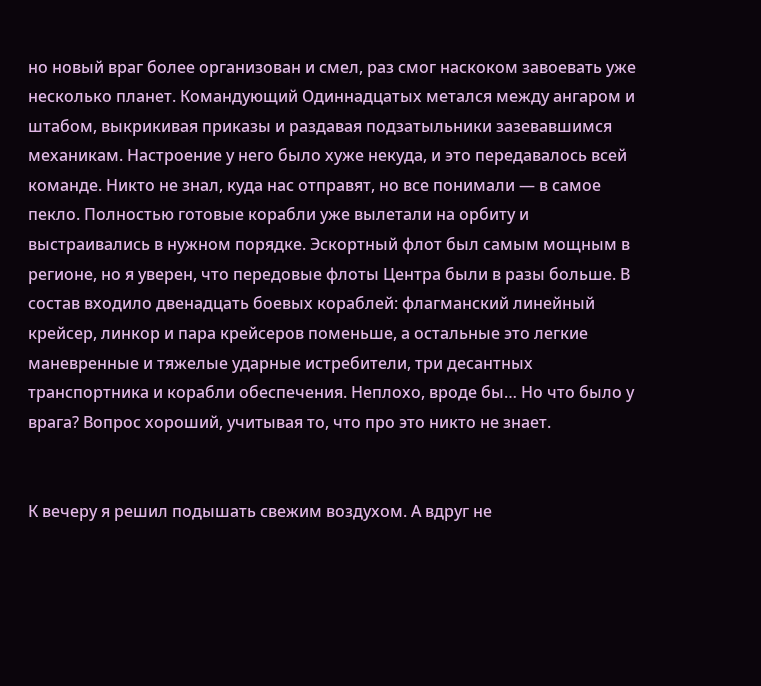но новый враг более организован и смел, раз смог наскоком завоевать уже несколько планет. Командующий Одиннадцатых метался между ангаром и штабом, выкрикивая приказы и раздавая подзатыльники зазевавшимся механикам. Настроение у него было хуже некуда, и это передавалось всей команде. Никто не знал, куда нас отправят, но все понимали — в самое пекло. Полностью готовые корабли уже вылетали на орбиту и выстраивались в нужном порядке. Эскортный флот был самым мощным в регионе, но я уверен, что передовые флоты Центра были в разы больше. В состав входило двенадцать боевых кораблей: флагманский линейный крейсер, линкор и пара крейсеров поменьше, а остальные это легкие маневренные и тяжелые ударные истребители, три десантных транспортника и корабли обеспечения. Неплохо, вроде бы… Но что было у врага? Вопрос хороший, учитывая то, что про это никто не знает.


К вечеру я решил подышать свежим воздухом. А вдруг не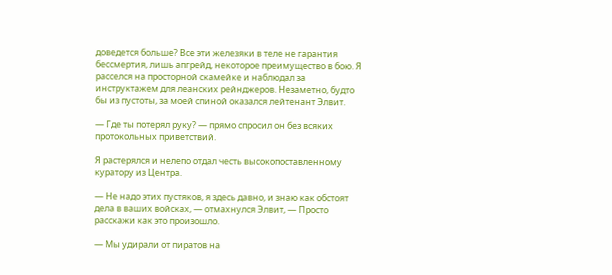доведется больше? Все эти железяки в теле не гарантия бессмертия, лишь апгрейд, некоторое преимущество в бою. Я расселся на просторной скамейке и наблюдал за инструктажем для леанских рейнджеров. Незаметно, будто бы из пустоты, за моей спиной оказался лейтенант Элвит.

— Где ты потерял руку? — прямо спросил он без всяких протокольных приветствий.

Я растерялся и нелепо отдал честь высокопоставленному куратору из Центра.

— Не надо этих пустяков, я здесь давно, и знаю как обстоят дела в ваших войсках, — отмахнулся Элвит, — Просто расскажи как это произошло.

— Мы удирали от пиратов на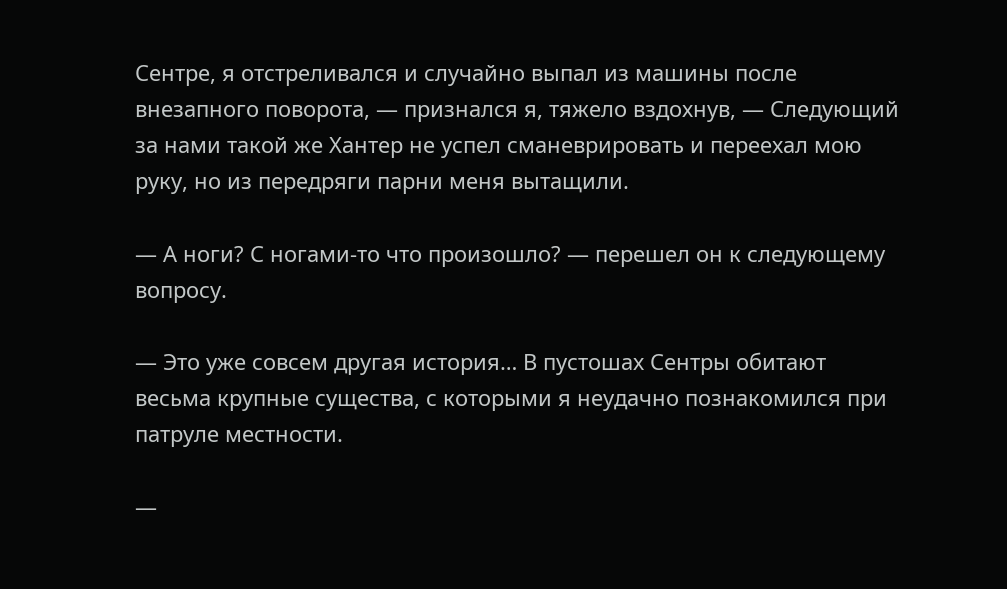Сентре, я отстреливался и случайно выпал из машины после внезапного поворота, — признался я, тяжело вздохнув, — Следующий за нами такой же Хантер не успел сманеврировать и переехал мою руку, но из передряги парни меня вытащили.

— А ноги? С ногами-то что произошло? — перешел он к следующему вопросу.

— Это уже совсем другая история… В пустошах Сентры обитают весьма крупные существа, с которыми я неудачно познакомился при патруле местности.

—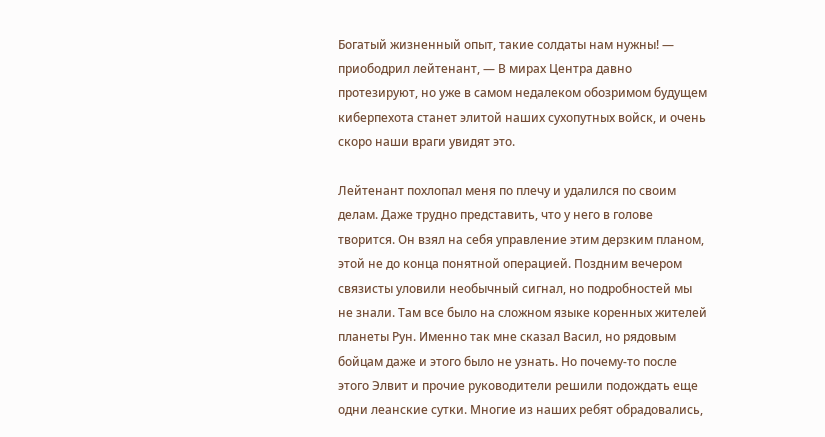Богатый жизненный опыт, такие солдаты нам нужны! — приободрил лейтенант, — В мирах Центра давно протезируют, но уже в самом недалеком обозримом будущем киберпехота станет элитой наших сухопутных войск, и очень скоро наши враги увидят это.

Лейтенант похлопал меня по плечу и удалился по своим делам. Даже трудно представить, что у него в голове творится. Он взял на себя управление этим дерзким планом, этой не до конца понятной операцией. Поздним вечером связисты уловили необычный сигнал, но подробностей мы не знали. Там все было на сложном языке коренных жителей планеты Рун. Именно так мне сказал Васил, но рядовым бойцам даже и этого было не узнать. Но почему-то после этого Элвит и прочие руководители решили подождать еще одни леанские сутки. Многие из наших ребят обрадовались,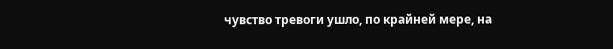чувство тревоги ушло, по крайней мере, на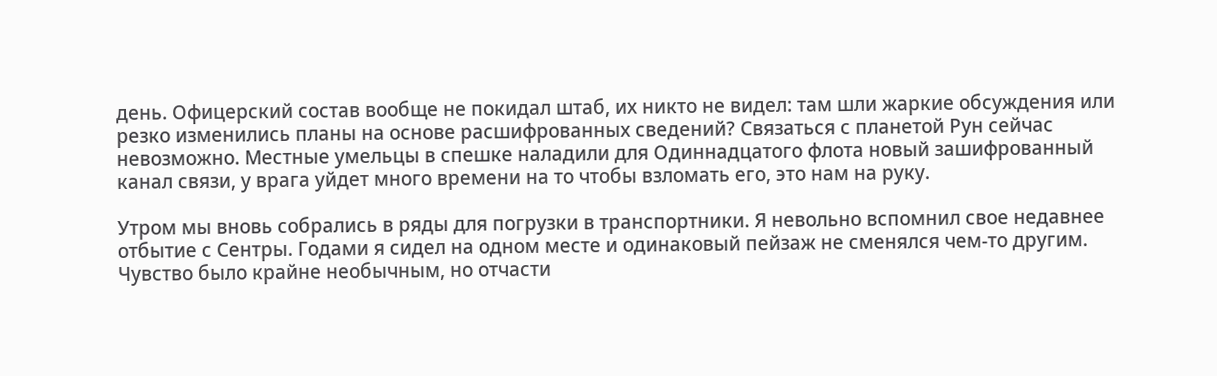день. Офицерский состав вообще не покидал штаб, их никто не видел: там шли жаркие обсуждения или резко изменились планы на основе расшифрованных сведений? Связаться с планетой Рун сейчас невозможно. Местные умельцы в спешке наладили для Одиннадцатого флота новый зашифрованный канал связи, у врага уйдет много времени на то чтобы взломать его, это нам на руку.

Утром мы вновь собрались в ряды для погрузки в транспортники. Я невольно вспомнил свое недавнее отбытие с Сентры. Годами я сидел на одном месте и одинаковый пейзаж не сменялся чем-то другим. Чувство было крайне необычным, но отчасти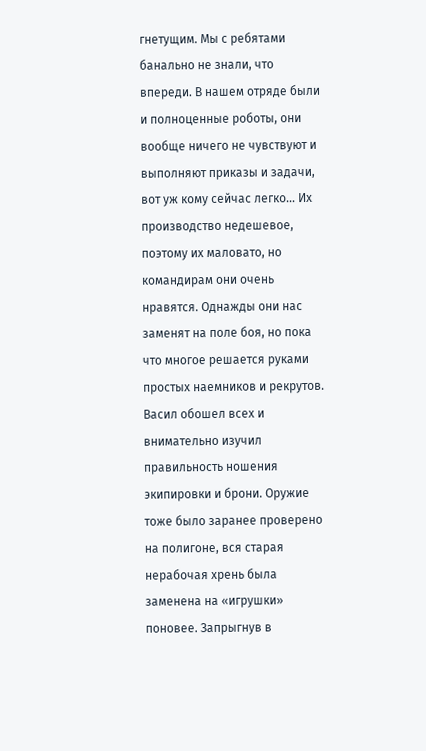гнетущим. Мы с ребятами банально не знали, что впереди. В нашем отряде были и полноценные роботы, они вообще ничего не чувствуют и выполняют приказы и задачи, вот уж кому сейчас легко… Их производство недешевое, поэтому их маловато, но командирам они очень нравятся. Однажды они нас заменят на поле боя, но пока что многое решается руками простых наемников и рекрутов. Васил обошел всех и внимательно изучил правильность ношения экипировки и брони. Оружие тоже было заранее проверено на полигоне, вся старая нерабочая хрень была заменена на «игрушки» поновее. Запрыгнув в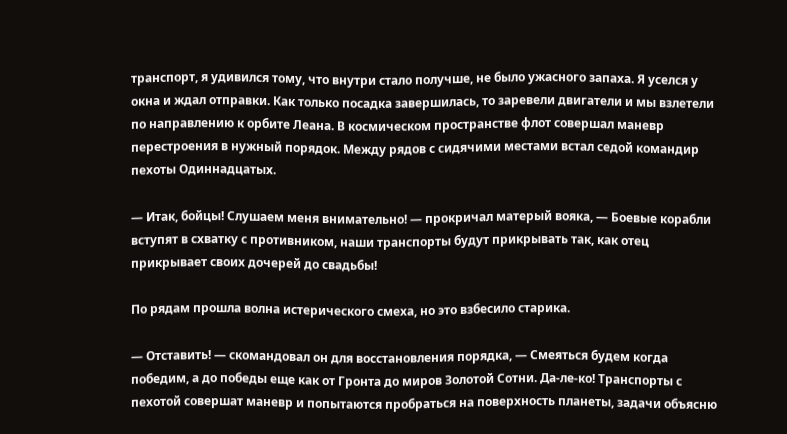транспорт, я удивился тому, что внутри стало получше, не было ужасного запаха. Я уселся у окна и ждал отправки. Как только посадка завершилась, то заревели двигатели и мы взлетели по направлению к орбите Леана. В космическом пространстве флот совершал маневр перестроения в нужный порядок. Между рядов с сидячими местами встал седой командир пехоты Одиннадцатых.

— Итак, бойцы! Слушаем меня внимательно! — прокричал матерый вояка, — Боевые корабли вступят в схватку с противником, наши транспорты будут прикрывать так, как отец прикрывает своих дочерей до свадьбы!

По рядам прошла волна истерического смеха, но это взбесило старика.

— Отставить! — скомандовал он для восстановления порядка, — Смеяться будем когда победим, а до победы еще как от Гронта до миров Золотой Сотни. Да-ле-ко! Транспорты с пехотой совершат маневр и попытаются пробраться на поверхность планеты, задачи объясню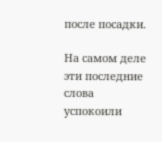после посадки.

На самом деле эти последние слова успокоили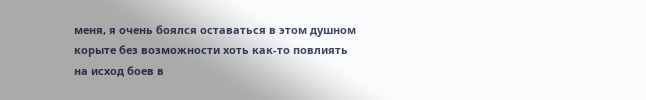меня, я очень боялся оставаться в этом душном корыте без возможности хоть как-то повлиять на исход боев в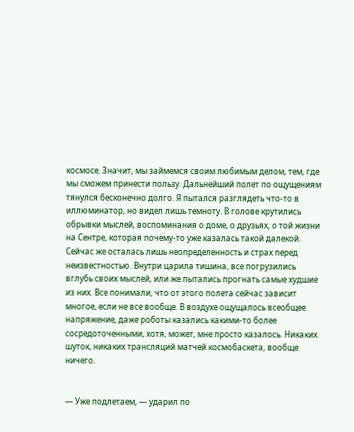космосе. Значит, мы займемся своим любимым делом, тем, где мы сможем принести пользу. Дальнейший полет по ощущениям тянулся бесконечно долго. Я пытался разглядеть что-то в иллюминатор, но видел лишь темноту. В голове крутились обрывки мыслей, воспоминания о доме, о друзьях, о той жизни на Сентре, которая почему-то уже казалась такой далекой. Сейчас же осталась лишь неопределенность и страх перед неизвестностью. Внутри царила тишина, все погрузились вглубь своих мыслей, или же пытались прогнать самые худшие из них. Все понимали, что от этого полета сейчас зависит многое, если не все вообще. В воздухе ощущалось всеобщее напряжение, даже роботы казались какими-то более сосредоточенными, хотя, может, мне просто казалось. Никаких шуток, никаких трансляций матчей космобаскета, вообще ничего.


— Уже подлетаем, — ударил по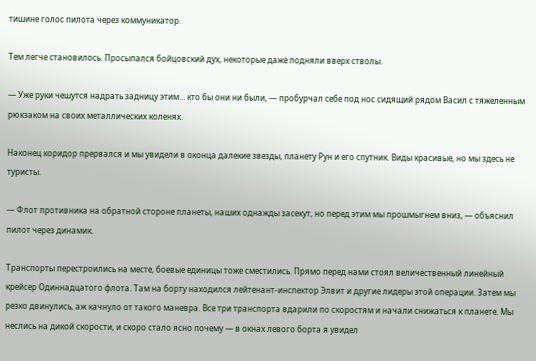тишине голос пилота через коммуникатор.

Тем легче становилось. Просыпался бойцовский дух, некоторые даже подняли вверх стволы.

— Уже руки чешутся надрать задницу этим… кто бы они ни были, — пробурчал себе под нос сидящий рядом Васил с тяжеленным рюкзаком на своих металлических коленях.

Наконец коридор прервался и мы увидели в оконца далекие звезды, планету Рун и его спутник. Виды красивые, но мы здесь не туристы.

— Флот противника на обратной стороне планеты, наших однажды засекут, но перед этим мы прошмыгнем вниз, — объяснил пилот через динамик.

Транспорты перестроились на месте, боевые единицы тоже сместились. Прямо перед нами стоял величественный линейный крейсер Одиннадцатого флота. Там на борту находился лейтенант-инспектор Элвит и другие лидеры этой операции. Затем мы резко двинулись, аж качнуло от такого маневра. Все три транспорта вдарили по скоростям и начали снижаться к планете. Мы неслись на дикой скорости, и скоро стало ясно почему — в окнах левого борта я увидел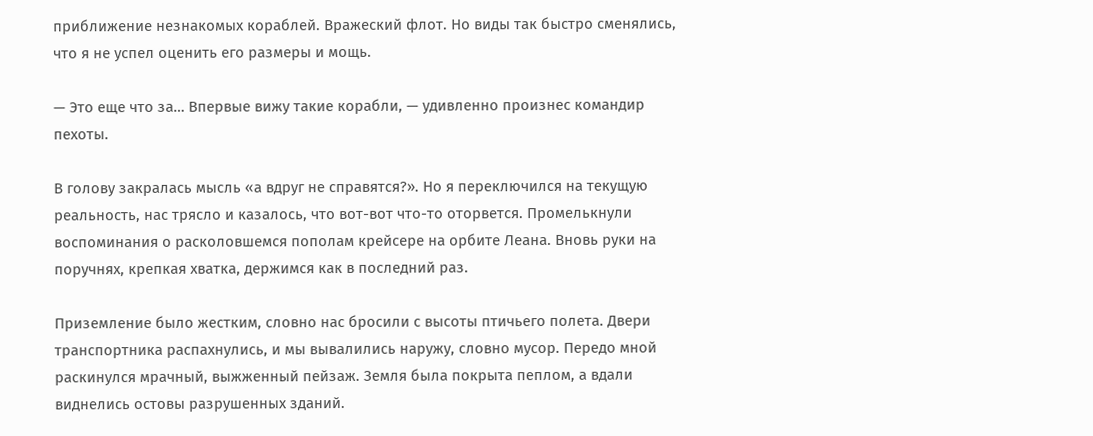приближение незнакомых кораблей. Вражеский флот. Но виды так быстро сменялись, что я не успел оценить его размеры и мощь.

— Это еще что за… Впервые вижу такие корабли, — удивленно произнес командир пехоты.

В голову закралась мысль «а вдруг не справятся?». Но я переключился на текущую реальность, нас трясло и казалось, что вот-вот что-то оторвется. Промелькнули воспоминания о расколовшемся пополам крейсере на орбите Леана. Вновь руки на поручнях, крепкая хватка, держимся как в последний раз.

Приземление было жестким, словно нас бросили с высоты птичьего полета. Двери транспортника распахнулись, и мы вывалились наружу, словно мусор. Передо мной раскинулся мрачный, выжженный пейзаж. Земля была покрыта пеплом, а вдали виднелись остовы разрушенных зданий.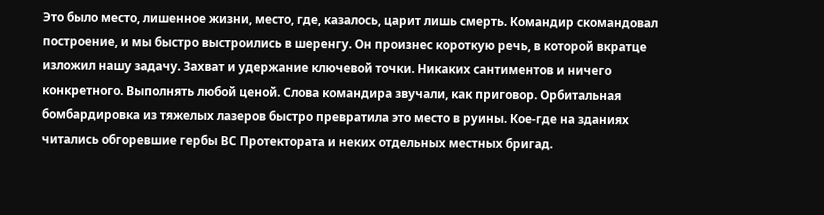Это было место, лишенное жизни, место, где, казалось, царит лишь смерть. Командир скомандовал построение, и мы быстро выстроились в шеренгу. Он произнес короткую речь, в которой вкратце изложил нашу задачу. Захват и удержание ключевой точки. Никаких сантиментов и ничего конкретного. Выполнять любой ценой. Слова командира звучали, как приговор. Орбитальная бомбардировка из тяжелых лазеров быстро превратила это место в руины. Кое-где на зданиях читались обгоревшие гербы ВС Протектората и неких отдельных местных бригад.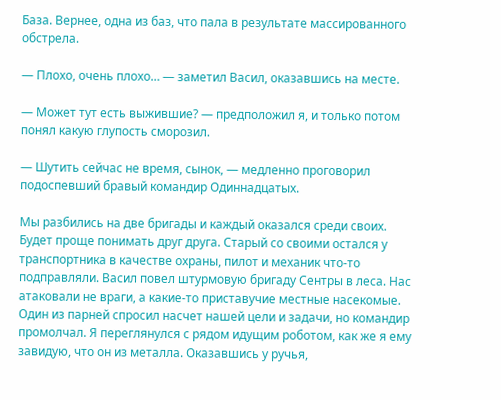База. Вернее, одна из баз, что пала в результате массированного обстрела.

— Плохо, очень плохо… — заметил Васил, оказавшись на месте.

— Может тут есть выжившие? — предположил я, и только потом понял какую глупость сморозил.

— Шутить сейчас не время, сынок, — медленно проговорил подоспевший бравый командир Одиннадцатых.

Мы разбились на две бригады и каждый оказался среди своих. Будет проще понимать друг друга. Старый со своими остался у транспортника в качестве охраны, пилот и механик что-то подправляли. Васил повел штурмовую бригаду Сентры в леса. Нас атаковали не враги, а какие-то приставучие местные насекомые. Один из парней спросил насчет нашей цели и задачи, но командир промолчал. Я переглянулся с рядом идущим роботом, как же я ему завидую, что он из металла. Оказавшись у ручья,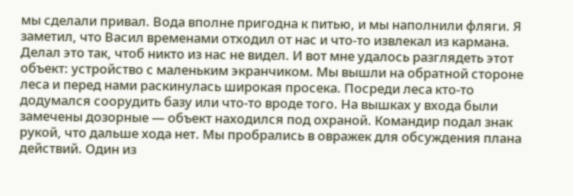мы сделали привал. Вода вполне пригодна к питью, и мы наполнили фляги. Я заметил, что Васил временами отходил от нас и что-то извлекал из кармана. Делал это так, чтоб никто из нас не видел. И вот мне удалось разглядеть этот объект: устройство с маленьким экранчиком. Мы вышли на обратной стороне леса и перед нами раскинулась широкая просека. Посреди леса кто-то додумался соорудить базу или что-то вроде того. На вышках у входа были замечены дозорные — объект находился под охраной. Командир подал знак рукой, что дальше хода нет. Мы пробрались в овражек для обсуждения плана действий. Один из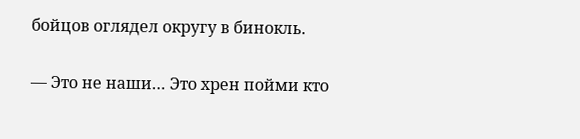бойцов оглядел округу в бинокль.

— Это не наши… Это хрен пойми кто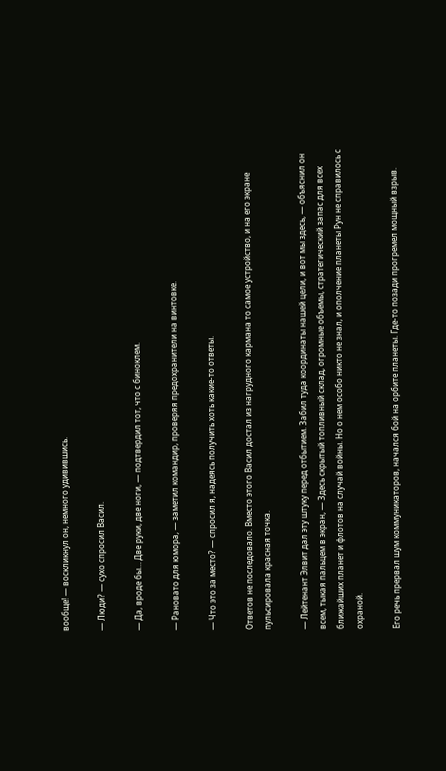вообще! — воскликнул он, немного удивившись.

— Люди? — сухо спросил Васил.

— Да, вроде бы… Две руки, две ноги, — подтвердил тот, что с биноклем.

— Рановато для юмора, — заметил командир, проверяя предохранители на винтовке.

— Что это за место? — спросил я, надеясь получить хоть какие-то ответы.

Ответов не последовало. Вместо этого Васил достал из нагрудного кармана то самое устройство, и на его экране пульсировала красная точка.

— Лейтенант Элвит дал эту штуку перед отбытием. Забил туда координаты нашей цели, и вот мы здесь, — объяснил он всем, тыкая пальцем в экран, — Здесь скрытый топливный склад, огромные объемы, стратегический запас для всех ближайших планет и флотов на случай войны. Но о нем особо никто не знал, и ополчение планеты Рун не справилось с охраной.

Его речь прервал шум коммуникаторов, начался бой на орбите планеты. Где-то позади прогремел мощный взрыв.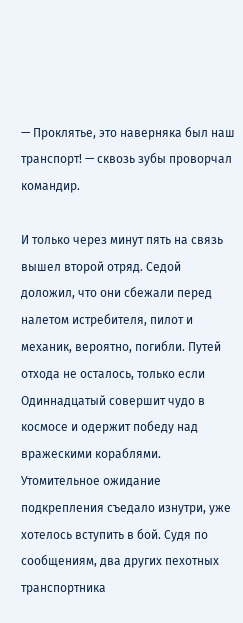— Проклятье, это наверняка был наш транспорт! — сквозь зубы проворчал командир.

И только через минут пять на связь вышел второй отряд. Седой доложил, что они сбежали перед налетом истребителя, пилот и механик, вероятно, погибли. Путей отхода не осталось, только если Одиннадцатый совершит чудо в космосе и одержит победу над вражескими кораблями. Утомительное ожидание подкрепления съедало изнутри, уже хотелось вступить в бой. Судя по сообщениям, два других пехотных транспортника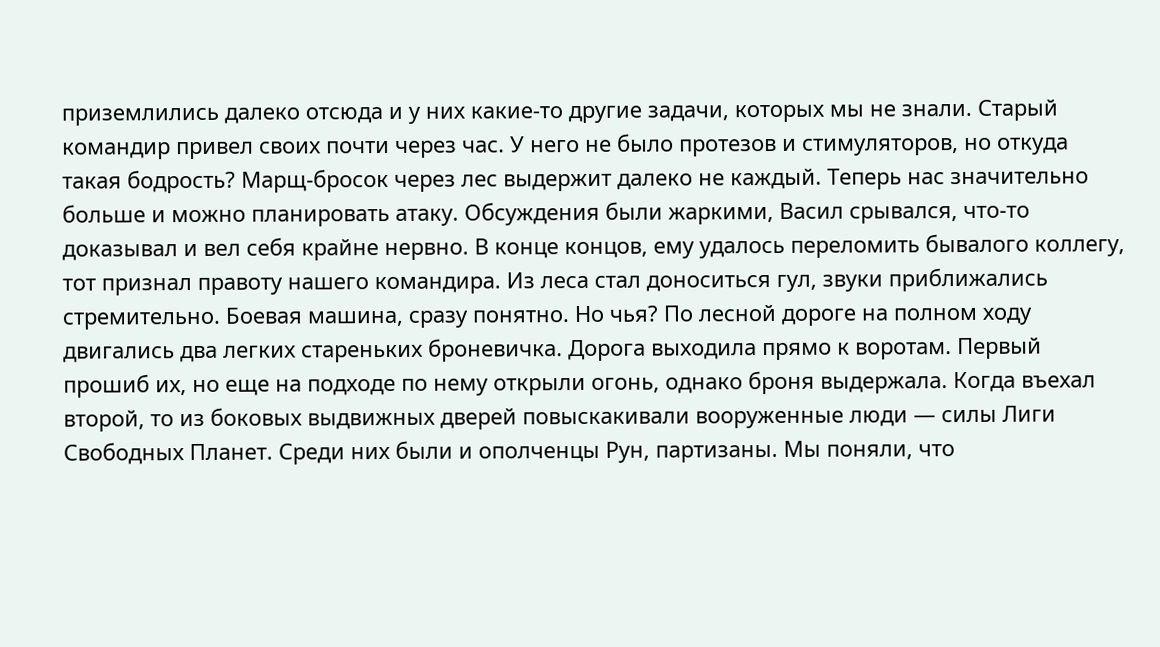приземлились далеко отсюда и у них какие-то другие задачи, которых мы не знали. Старый командир привел своих почти через час. У него не было протезов и стимуляторов, но откуда такая бодрость? Марщ-бросок через лес выдержит далеко не каждый. Теперь нас значительно больше и можно планировать атаку. Обсуждения были жаркими, Васил срывался, что-то доказывал и вел себя крайне нервно. В конце концов, ему удалось переломить бывалого коллегу, тот признал правоту нашего командира. Из леса стал доноситься гул, звуки приближались стремительно. Боевая машина, сразу понятно. Но чья? По лесной дороге на полном ходу двигались два легких стареньких броневичка. Дорога выходила прямо к воротам. Первый прошиб их, но еще на подходе по нему открыли огонь, однако броня выдержала. Когда въехал второй, то из боковых выдвижных дверей повыскакивали вооруженные люди — силы Лиги Свободных Планет. Среди них были и ополченцы Рун, партизаны. Мы поняли, что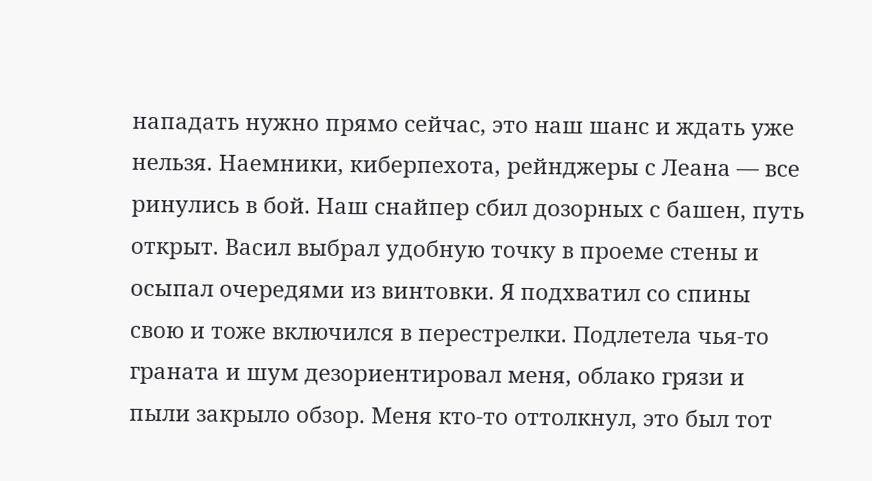нападать нужно прямо сейчас, это наш шанс и ждать уже нельзя. Наемники, киберпехота, рейнджеры с Леана — все ринулись в бой. Наш снайпер сбил дозорных с башен, путь открыт. Васил выбрал удобную точку в проеме стены и осыпал очередями из винтовки. Я подхватил со спины свою и тоже включился в перестрелки. Подлетела чья-то граната и шум дезориентировал меня, облако грязи и пыли закрыло обзор. Меня кто-то оттолкнул, это был тот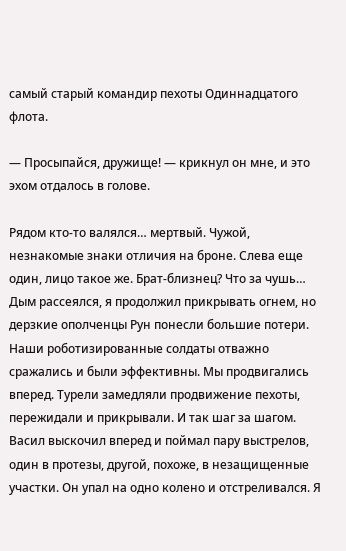самый старый командир пехоты Одиннадцатого флота.

— Просыпайся, дружище! — крикнул он мне, и это эхом отдалось в голове.

Рядом кто-то валялся… мертвый. Чужой, незнакомые знаки отличия на броне. Слева еще один, лицо такое же. Брат-близнец? Что за чушь… Дым рассеялся, я продолжил прикрывать огнем, но дерзкие ополченцы Рун понесли большие потери. Наши роботизированные солдаты отважно сражались и были эффективны. Мы продвигались вперед. Турели замедляли продвижение пехоты, пережидали и прикрывали. И так шаг за шагом. Васил выскочил вперед и поймал пару выстрелов, один в протезы, другой, похоже, в незащищенные участки. Он упал на одно колено и отстреливался. Я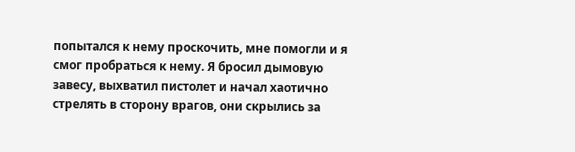попытался к нему проскочить, мне помогли и я смог пробраться к нему. Я бросил дымовую завесу, выхватил пистолет и начал хаотично стрелять в сторону врагов, они скрылись за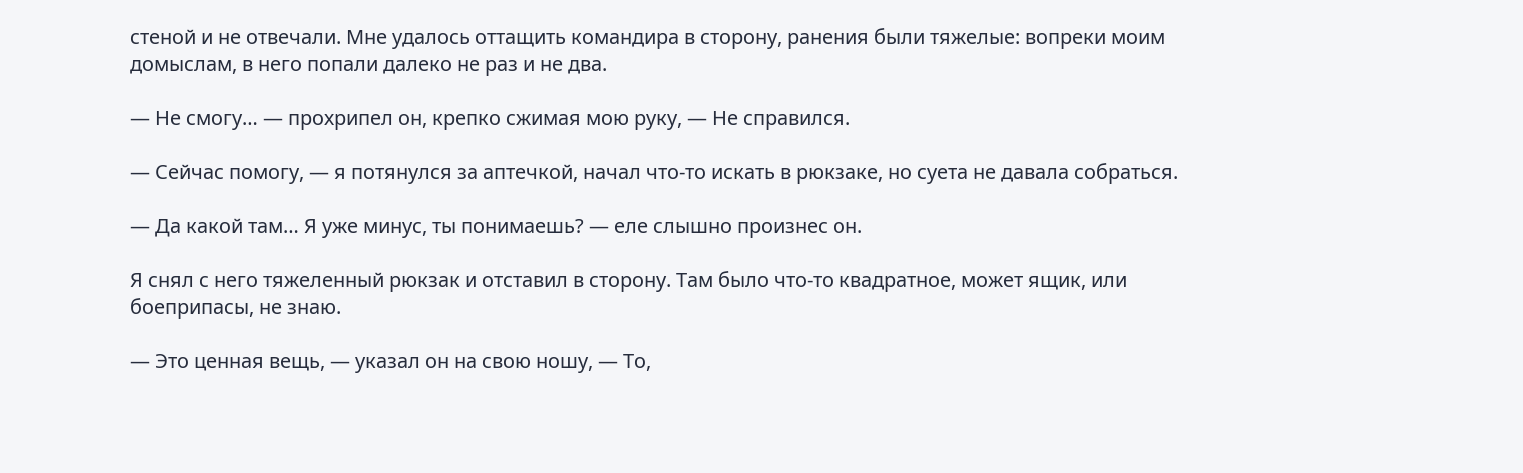стеной и не отвечали. Мне удалось оттащить командира в сторону, ранения были тяжелые: вопреки моим домыслам, в него попали далеко не раз и не два.

— Не смогу… — прохрипел он, крепко сжимая мою руку, — Не справился.

— Сейчас помогу, — я потянулся за аптечкой, начал что-то искать в рюкзаке, но суета не давала собраться.

— Да какой там… Я уже минус, ты понимаешь? — еле слышно произнес он.

Я снял с него тяжеленный рюкзак и отставил в сторону. Там было что-то квадратное, может ящик, или боеприпасы, не знаю.

— Это ценная вещь, — указал он на свою ношу, — То,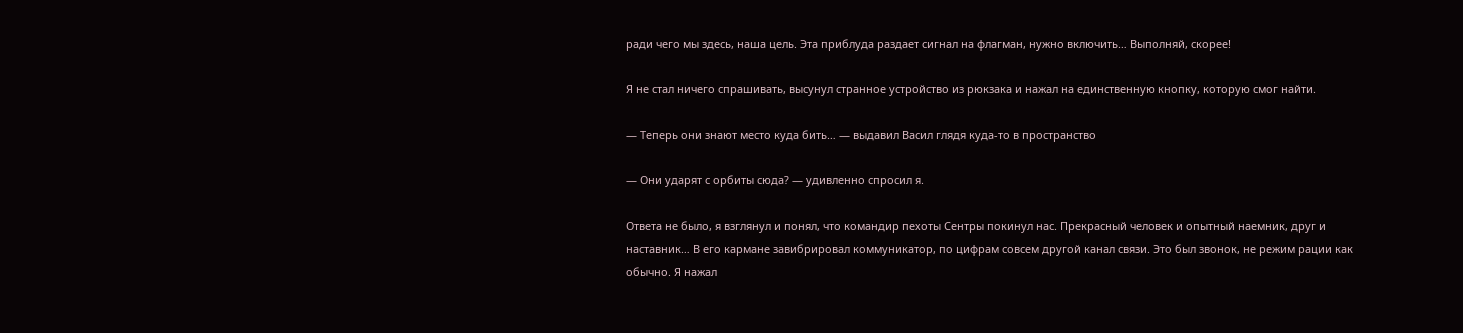ради чего мы здесь, наша цель. Эта приблуда раздает сигнал на флагман, нужно включить… Выполняй, скорее!

Я не стал ничего спрашивать, высунул странное устройство из рюкзака и нажал на единственную кнопку, которую смог найти.

— Теперь они знают место куда бить… — выдавил Васил глядя куда-то в пространство

— Они ударят с орбиты сюда? — удивленно спросил я.

Ответа не было, я взглянул и понял, что командир пехоты Сентры покинул нас. Прекрасный человек и опытный наемник, друг и наставник… В его кармане завибрировал коммуникатор, по цифрам совсем другой канал связи. Это был звонок, не режим рации как обычно. Я нажал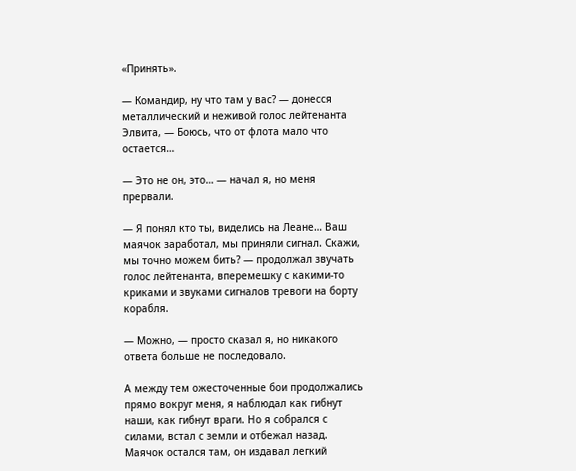«Принять».

— Командир, ну что там у вас? — донесся металлический и неживой голос лейтенанта Элвита, — Боюсь, что от флота мало что остается…

— Это не он, это… — начал я, но меня прервали.

— Я понял кто ты, виделись на Леане… Ваш маячок заработал, мы приняли сигнал. Скажи, мы точно можем бить? — продолжал звучать голос лейтенанта, вперемешку с какими-то криками и звуками сигналов тревоги на борту корабля.

— Можно, — просто сказал я, но никакого ответа больше не последовало.

А между тем ожесточенные бои продолжались прямо вокруг меня, я наблюдал как гибнут наши, как гибнут враги. Но я собрался с силами, встал с земли и отбежал назад. Маячок остался там, он издавал легкий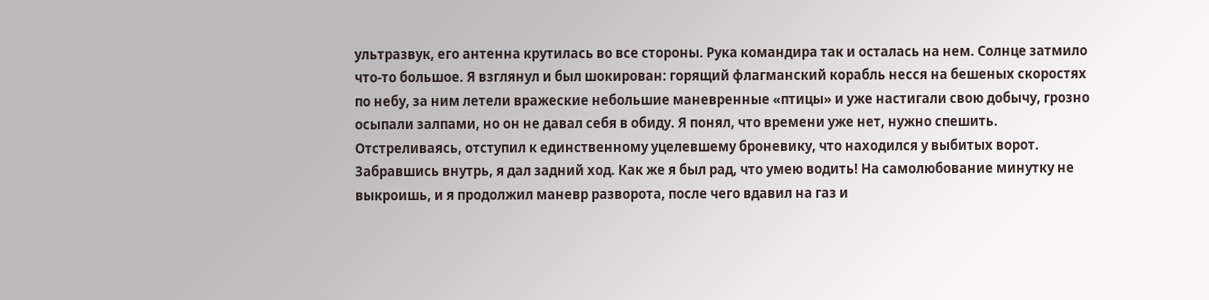ультразвук, его антенна крутилась во все стороны. Рука командира так и осталась на нем. Солнце затмило что-то большое. Я взглянул и был шокирован: горящий флагманский корабль несся на бешеных скоростях по небу, за ним летели вражеские небольшие маневренные «птицы» и уже настигали свою добычу, грозно осыпали залпами, но он не давал себя в обиду. Я понял, что времени уже нет, нужно спешить. Отстреливаясь, отступил к единственному уцелевшему броневику, что находился у выбитых ворот. Забравшись внутрь, я дал задний ход. Как же я был рад, что умею водить! На самолюбование минутку не выкроишь, и я продолжил маневр разворота, после чего вдавил на газ и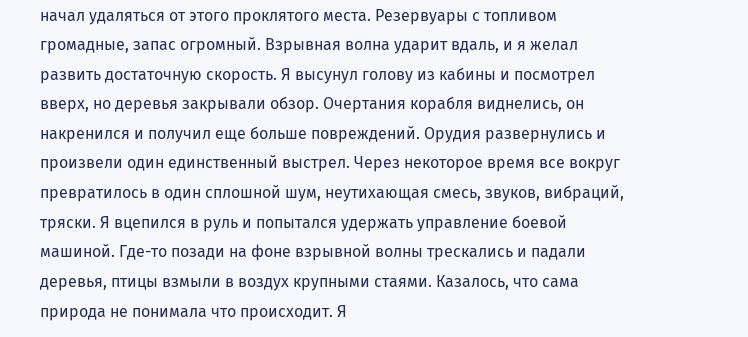начал удаляться от этого проклятого места. Резервуары с топливом громадные, запас огромный. Взрывная волна ударит вдаль, и я желал развить достаточную скорость. Я высунул голову из кабины и посмотрел вверх, но деревья закрывали обзор. Очертания корабля виднелись, он накренился и получил еще больше повреждений. Орудия развернулись и произвели один единственный выстрел. Через некоторое время все вокруг превратилось в один сплошной шум, неутихающая смесь, звуков, вибраций, тряски. Я вцепился в руль и попытался удержать управление боевой машиной. Где-то позади на фоне взрывной волны трескались и падали деревья, птицы взмыли в воздух крупными стаями. Казалось, что сама природа не понимала что происходит. Я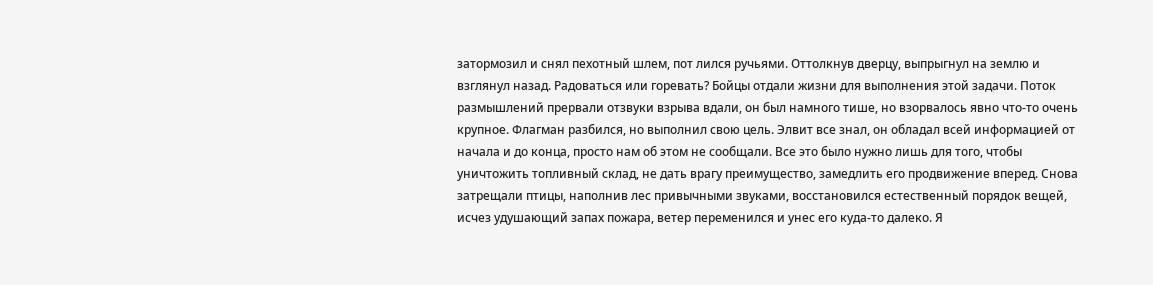затормозил и снял пехотный шлем, пот лился ручьями. Оттолкнув дверцу, выпрыгнул на землю и взглянул назад. Радоваться или горевать? Бойцы отдали жизни для выполнения этой задачи. Поток размышлений прервали отзвуки взрыва вдали, он был намного тише, но взорвалось явно что-то очень крупное. Флагман разбился, но выполнил свою цель. Элвит все знал, он обладал всей информацией от начала и до конца, просто нам об этом не сообщали. Все это было нужно лишь для того, чтобы уничтожить топливный склад, не дать врагу преимущество, замедлить его продвижение вперед. Снова затрещали птицы, наполнив лес привычными звуками, восстановился естественный порядок вещей, исчез удушающий запах пожара, ветер переменился и унес его куда-то далеко. Я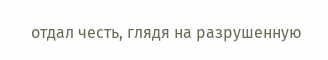отдал честь, глядя на разрушенную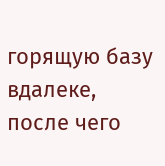горящую базу вдалеке, после чего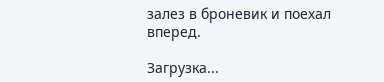залез в броневик и поехал вперед.

Загрузка...